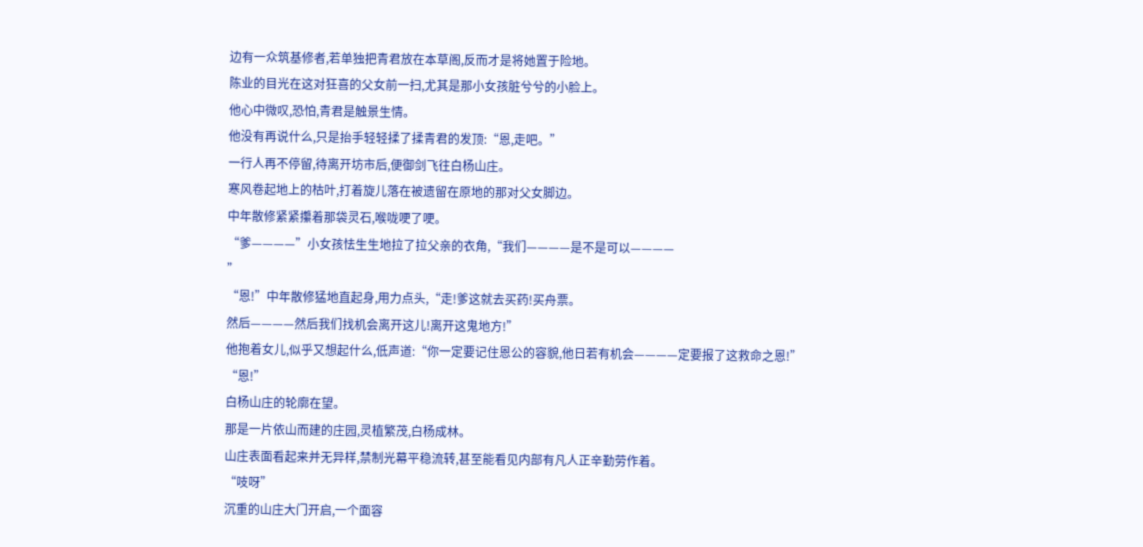边有一众筑基修者,若单独把青君放在本草阁,反而才是将她置于险地。
陈业的目光在这对狂喜的父女前一扫,尤其是那小女孩脏兮兮的小脸上。
他心中微叹,恐怕,青君是触景生情。
他没有再说什么,只是抬手轻轻揉了揉青君的发顶:“恩,走吧。”
一行人再不停留,待离开坊市后,便御剑飞往白杨山庄。
寒风卷起地上的枯叶,打着旋儿落在被遗留在原地的那对父女脚边。
中年散修紧紧攥着那袋灵石,喉咙哽了哽。
“爹————”小女孩怯生生地拉了拉父亲的衣角,“我们————是不是可以————
”
“恩!”中年散修猛地直起身,用力点头,“走!爹这就去买药!买舟票。
然后————然后我们找机会离开这儿!离开这鬼地方!”
他抱着女儿,似乎又想起什么,低声道:“你一定要记住恩公的容貌,他日若有机会————定要报了这救命之恩!”
“恩!”
白杨山庄的轮廓在望。
那是一片依山而建的庄园,灵植繁茂,白杨成林。
山庄表面看起来并无异样,禁制光幕平稳流转,甚至能看见内部有凡人正辛勤劳作着。
“吱呀”
沉重的山庄大门开启,一个面容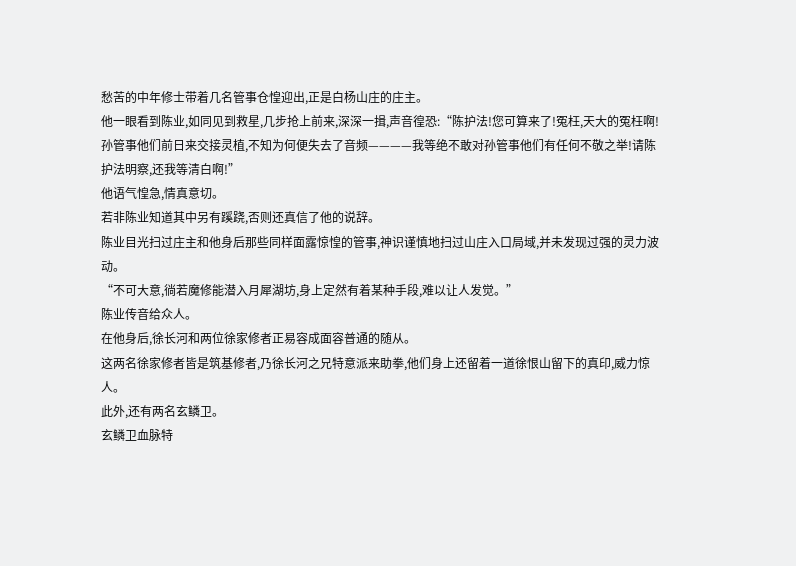愁苦的中年修士带着几名管事仓惶迎出,正是白杨山庄的庄主。
他一眼看到陈业,如同见到救星,几步抢上前来,深深一揖,声音徨恐:“陈护法!您可算来了!冤枉,天大的冤枉啊!孙管事他们前日来交接灵植,不知为何便失去了音频————我等绝不敢对孙管事他们有任何不敬之举!请陈护法明察,还我等清白啊!”
他语气惶急,情真意切。
若非陈业知道其中另有蹊跷,否则还真信了他的说辞。
陈业目光扫过庄主和他身后那些同样面露惊惶的管事,神识谨慎地扫过山庄入口局域,并未发现过强的灵力波动。
“不可大意,徜若魔修能潜入月犀湖坊,身上定然有着某种手段,难以让人发觉。”
陈业传音给众人。
在他身后,徐长河和两位徐家修者正易容成面容普通的随从。
这两名徐家修者皆是筑基修者,乃徐长河之兄特意派来助拳,他们身上还留着一道徐恨山留下的真印,威力惊人。
此外,还有两名玄鳞卫。
玄鳞卫血脉特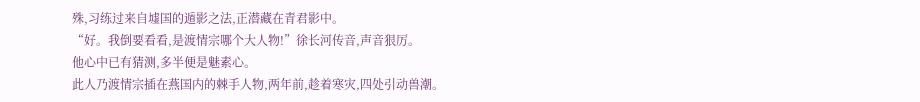殊,习练过来自墟国的遁影之法,正潜藏在青君影中。
“好。我倒要看看,是渡情宗哪个大人物!”徐长河传音,声音狠厉。
他心中已有猜测,多半便是魅素心。
此人乃渡情宗插在燕国内的棘手人物,两年前,趁着寒灾,四处引动兽潮。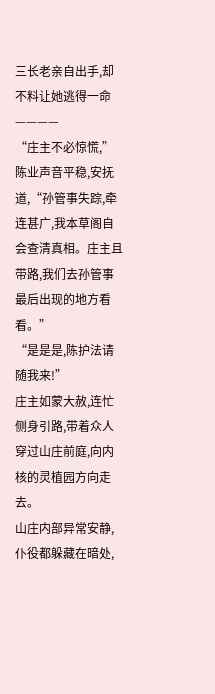三长老亲自出手,却不料让她逃得一命————
“庄主不必惊慌,”陈业声音平稳,安抚道,“孙管事失踪,牵连甚广,我本草阁自会查清真相。庄主且带路,我们去孙管事最后出现的地方看看。”
“是是是,陈护法请随我来!”
庄主如蒙大赦,连忙侧身引路,带着众人穿过山庄前庭,向内核的灵植园方向走去。
山庄内部异常安静,仆役都躲藏在暗处,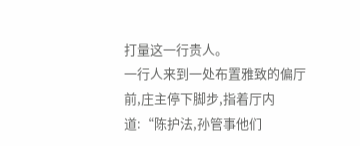打量这一行贵人。
一行人来到一处布置雅致的偏厅前,庄主停下脚步,指着厅内道:“陈护法,孙管事他们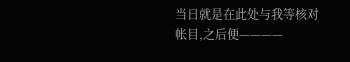当日就是在此处与我等核对帐目,之后便————